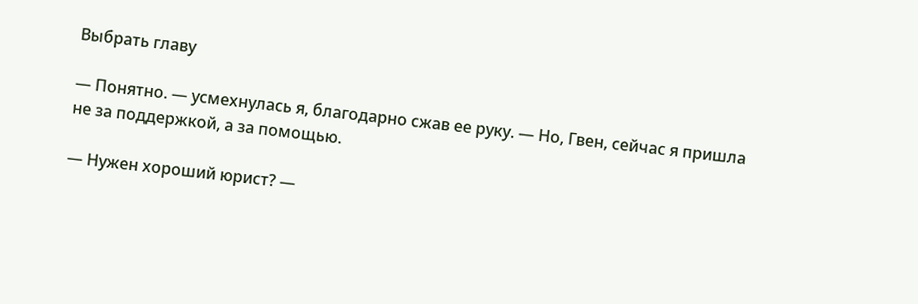Выбрать главу

— Понятно. — усмехнулась я, благодарно сжав ее руку. — Но, Гвен, сейчас я пришла не за поддержкой, а за помощью.

— Нужен хороший юрист? —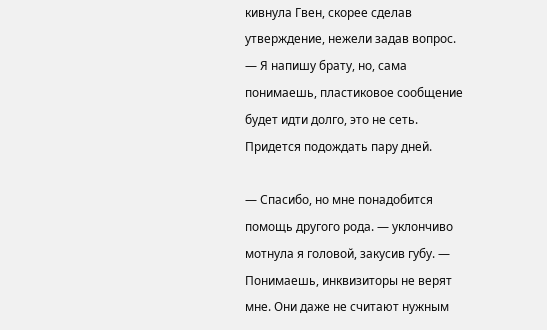кивнула Гвен, скорее сделав утверждение, нежели задав вопрос. — Я напишу брату, но, сама понимаешь, пластиковое сообщение будет идти долго, это не сеть. Придется подождать пару дней.

— Спасибо, но мне понадобится помощь другого рода. — уклончиво мотнула я головой, закусив губу. — Понимаешь, инквизиторы не верят мне. Они даже не считают нужным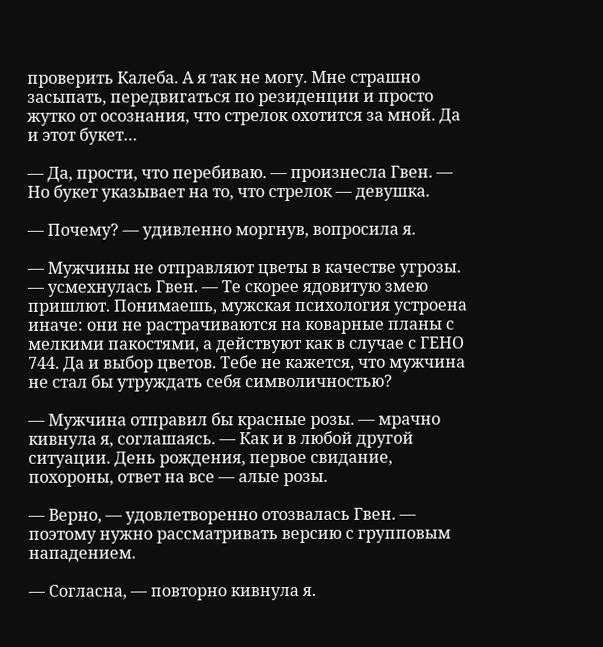проверить Калеба. А я так не могу. Мне страшно засыпать, передвигаться по резиденции и просто жутко от осознания, что стрелок охотится за мной. Да и этот букет…

— Да, прости, что перебиваю. — произнесла Гвен. — Но букет указывает на то, что стрелок — девушка.

— Почему? — удивленно моргнув, вопросила я.

— Мужчины не отправляют цветы в качестве угрозы. — усмехнулась Гвен. — Те скорее ядовитую змею пришлют. Понимаешь, мужская психология устроена иначе: они не растрачиваются на коварные планы с мелкими пакостями, а действуют как в случае с ГЕНО 744. Да и выбор цветов. Тебе не кажется, что мужчина не стал бы утруждать себя символичностью?

— Мужчина отправил бы красные розы. — мрачно кивнула я, соглашаясь. — Как и в любой другой ситуации. День рождения, первое свидание, похороны, ответ на все — алые розы.

— Верно, — удовлетворенно отозвалась Гвен. — поэтому нужно рассматривать версию с групповым нападением.

— Согласна, — повторно кивнула я.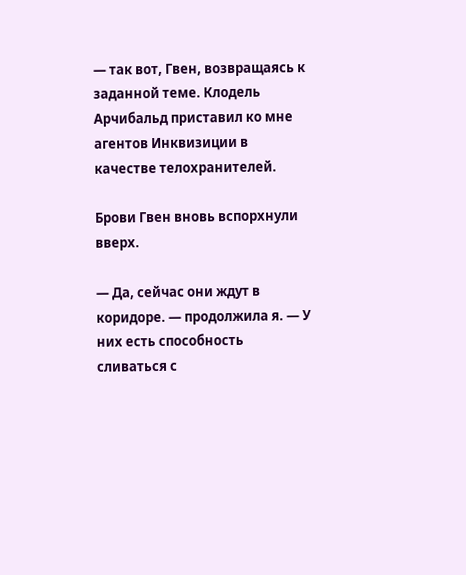— так вот, Гвен, возвращаясь к заданной теме. Клодель Арчибальд приставил ко мне агентов Инквизиции в качестве телохранителей.

Брови Гвен вновь вспорхнули вверх.

— Да, сейчас они ждут в коридоре. — продолжила я. — У них есть способность сливаться с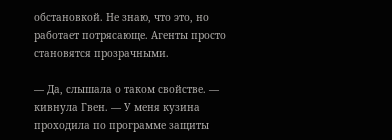обстановкой. Не знаю, что это, но работает потрясающе. Агенты просто становятся прозрачными.

— Да, слышала о таком свойстве. — кивнула Гвен. — У меня кузина проходила по программе защиты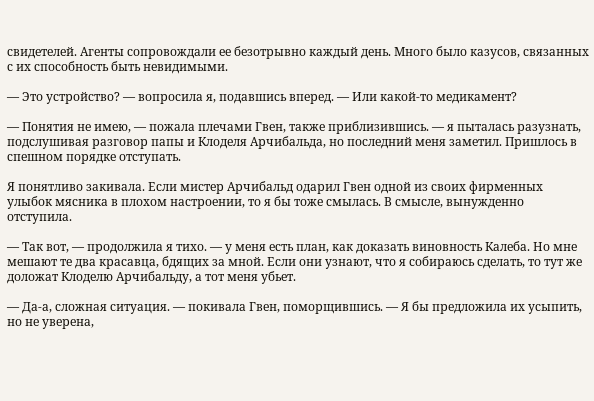свидетелей. Агенты сопровождали ее безотрывно каждый день. Много было казусов, связанных с их способность быть невидимыми.

— Это устройство? — вопросила я, подавшись вперед. — Или какой-то медикамент?

— Понятия не имею, — пожала плечами Гвен, также приблизившись. — я пыталась разузнать, подслушивая разговор папы и Клоделя Арчибальда, но последний меня заметил. Пришлось в спешном порядке отступать.

Я понятливо закивала. Если мистер Арчибальд одарил Гвен одной из своих фирменных улыбок мясника в плохом настроении, то я бы тоже смылась. В смысле, вынужденно отступила.

— Так вот, — продолжила я тихо. — у меня есть план, как доказать виновность Калеба. Но мне мешают те два красавца, бдящих за мной. Если они узнают, что я собираюсь сделать, то тут же доложат Клоделю Арчибальду, а тот меня убьет.

— Да-а, сложная ситуация. — покивала Гвен, поморщившись. — Я бы предложила их усыпить, но не уверена,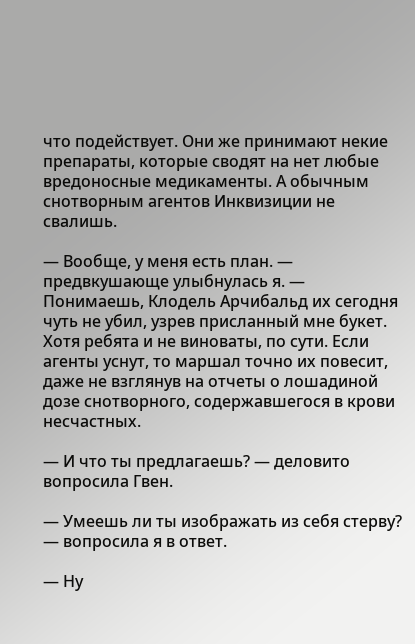что подействует. Они же принимают некие препараты, которые сводят на нет любые вредоносные медикаменты. А обычным снотворным агентов Инквизиции не свалишь.

— Вообще, у меня есть план. — предвкушающе улыбнулась я. — Понимаешь, Клодель Арчибальд их сегодня чуть не убил, узрев присланный мне букет. Хотя ребята и не виноваты, по сути. Если агенты уснут, то маршал точно их повесит, даже не взглянув на отчеты о лошадиной дозе снотворного, содержавшегося в крови несчастных.

— И что ты предлагаешь? — деловито вопросила Гвен.

— Умеешь ли ты изображать из себя стерву? — вопросила я в ответ.

— Ну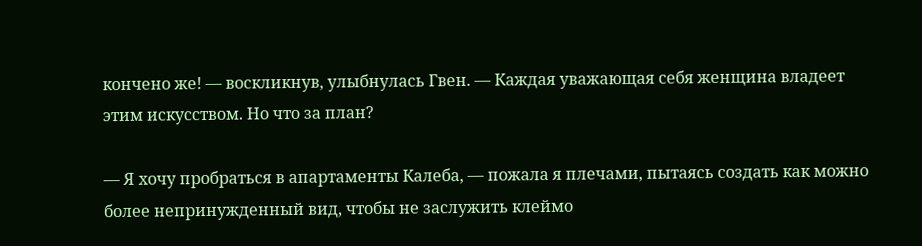кончено же! — воскликнув, улыбнулась Гвен. — Каждая уважающая себя женщина владеет этим искусством. Но что за план?

— Я хочу пробраться в апартаменты Калеба, — пожала я плечами, пытаясь создать как можно более непринужденный вид, чтобы не заслужить клеймо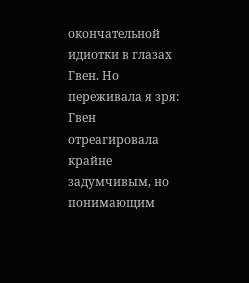окончательной идиотки в глазах Гвен. Но переживала я зря: Гвен отреагировала крайне задумчивым, но понимающим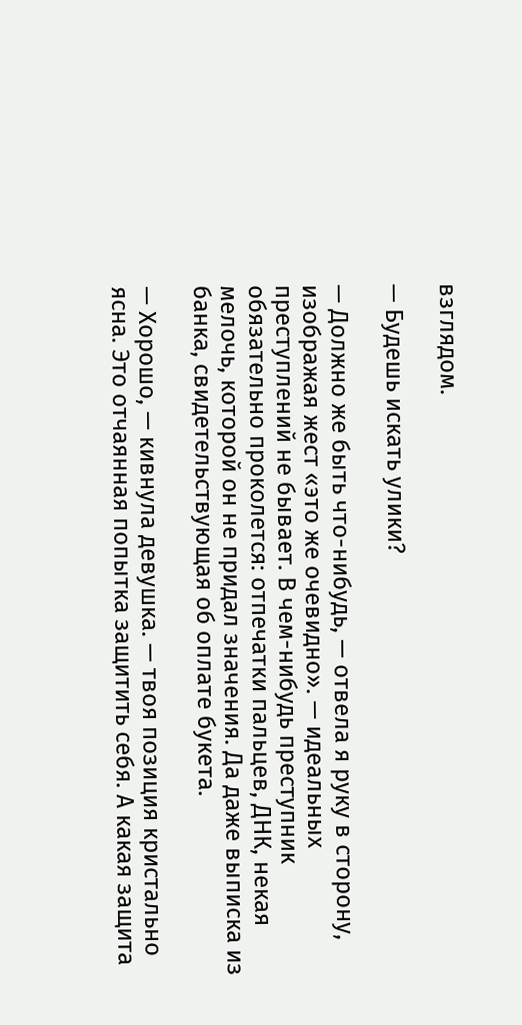взглядом.

— Будешь искать улики?

— Должно же быть что-нибудь, — отвела я руку в сторону, изображая жест «это же очевидно». — идеальных преступлений не бывает. В чем-нибудь преступник обязательно проколется: отпечатки пальцев, ДНК, некая мелочь, которой он не придал значения. Да даже выписка из банка, свидетельствующая об оплате букета.

— Хорошо, — кивнула девушка. — твоя позиция кристально ясна. Это отчаянная попытка защитить себя. А какая защита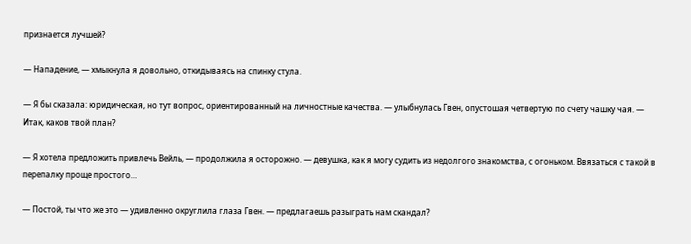признается лучшей?

— Нападение, — хмыкнула я довольно, откидываясь на спинку стула.

— Я бы сказала: юридическая, но тут вопрос, ориентированный на личностные качества. — улыбнулась Гвен, опустошая четвертую по счету чашку чая. — Итак, каков твой план?

— Я хотела предложить привлечь Вейль, — продолжила я осторожно. — девушка, как я могу судить из недолгого знакомства, с огоньком. Ввязаться с такой в перепалку проще простого…

— Постой, ты что же это — удивленно округлила глаза Гвен. — предлагаешь разыграть нам скандал?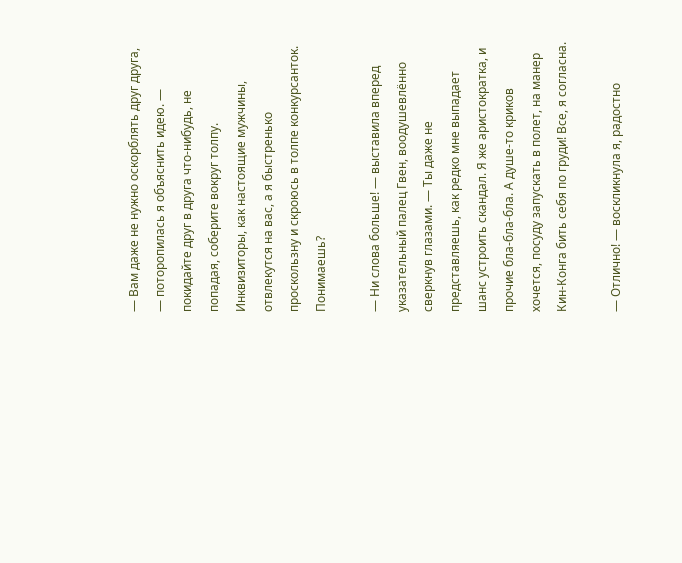— Вам даже не нужно оскорблять друг друга, — поторопилась я объяснить идею. — покидайте друг в друга что-нибудь, не попадая, соберите вокруг толпу. Инквизиторы, как настоящие мужчины, отвлекутся на вас, а я быстренько проскользну и скроюсь в толпе конкурсанток. Понимаешь?

— Ни слова больше! — выставила вперед указательный палец Гвен, воодушевлённо сверкнув глазами. — Ты даже не представляешь, как редко мне выпадает шанс устроить скандал. Я же аристократка, и прочие бла-бла-бла. А душе-то криков хочется, посуду запускать в полет, на манер Кин-Конга бить себя по груди! Все, я согласна.

— Отлично! — воскликнула я, радостно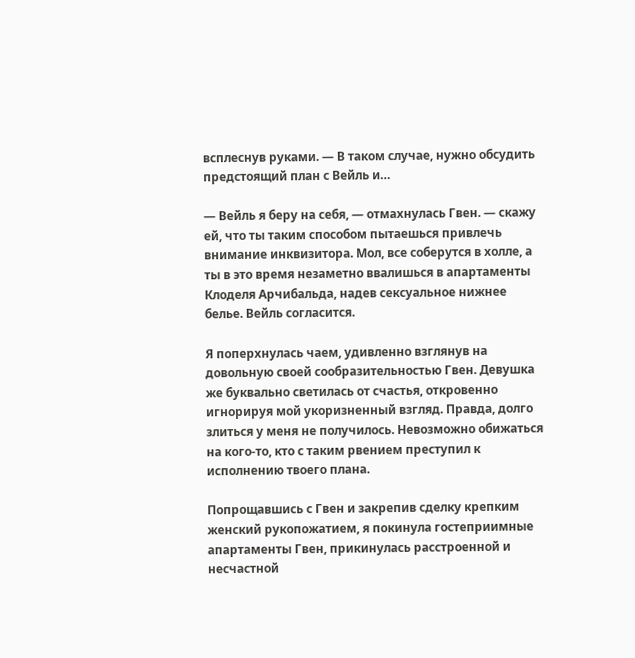всплеснув руками. — В таком случае, нужно обсудить предстоящий план с Вейль и…

— Вейль я беру на себя, — отмахнулась Гвен. — скажу ей, что ты таким способом пытаешься привлечь внимание инквизитора. Мол, все соберутся в холле, а ты в это время незаметно ввалишься в апартаменты Клоделя Арчибальда, надев сексуальное нижнее белье. Вейль согласится.

Я поперхнулась чаем, удивленно взглянув на довольную своей сообразительностью Гвен. Девушка же буквально светилась от счастья, откровенно игнорируя мой укоризненный взгляд. Правда, долго злиться у меня не получилось. Невозможно обижаться на кого-то, кто с таким рвением преступил к исполнению твоего плана.

Попрощавшись с Гвен и закрепив сделку крепким женский рукопожатием, я покинула гостеприимные апартаменты Гвен, прикинулась расстроенной и несчастной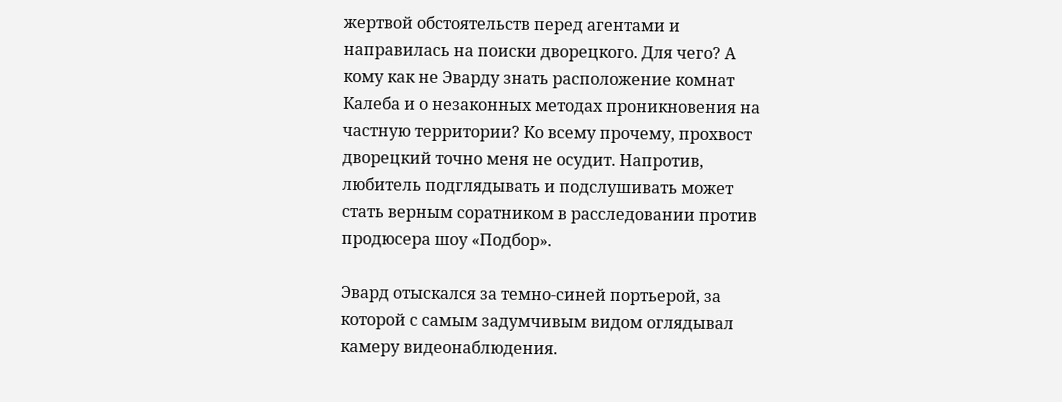жертвой обстоятельств перед агентами и направилась на поиски дворецкого. Для чего? А кому как не Эварду знать расположение комнат Калеба и о незаконных методах проникновения на частную территории? Ко всему прочему, прохвост дворецкий точно меня не осудит. Напротив, любитель подглядывать и подслушивать может стать верным соратником в расследовании против продюсера шоу «Подбор».

Эвард отыскался за темно-синей портьерой, за которой с самым задумчивым видом оглядывал камеру видеонаблюдения.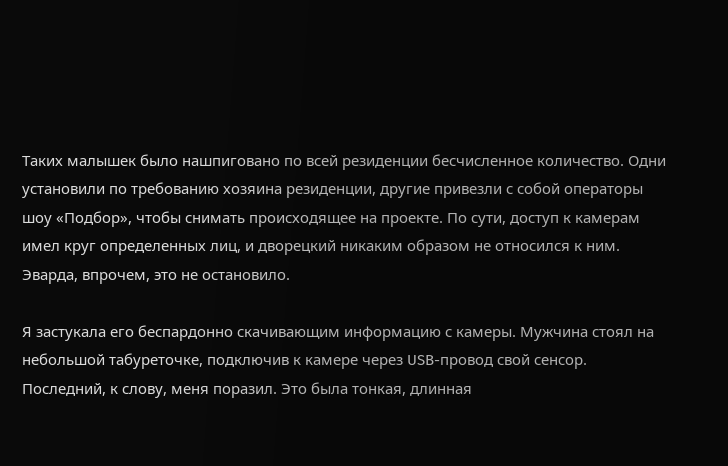Таких малышек было нашпиговано по всей резиденции бесчисленное количество. Одни установили по требованию хозяина резиденции, другие привезли с собой операторы шоу «Подбор», чтобы снимать происходящее на проекте. По сути, доступ к камерам имел круг определенных лиц, и дворецкий никаким образом не относился к ним. Эварда, впрочем, это не остановило.

Я застукала его беспардонно скачивающим информацию с камеры. Мужчина стоял на небольшой табуреточке, подключив к камере через USB-провод свой сенсор. Последний, к слову, меня поразил. Это была тонкая, длинная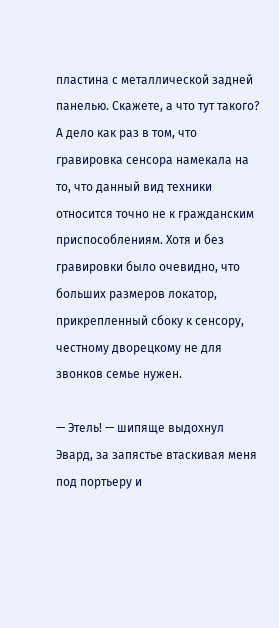пластина с металлической задней панелью. Скажете, а что тут такого? А дело как раз в том, что гравировка сенсора намекала на то, что данный вид техники относится точно не к гражданским приспособлениям. Хотя и без гравировки было очевидно, что больших размеров локатор, прикрепленный сбоку к сенсору, честному дворецкому не для звонков семье нужен.

— Этель! — шипяще выдохнул Эвард, за запястье втаскивая меня под портьеру и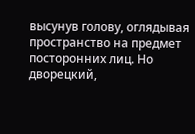высунув голову, оглядывая пространство на предмет посторонних лиц. Но дворецкий,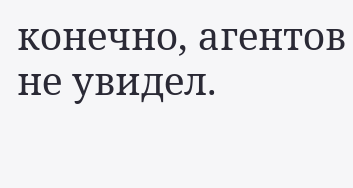конечно, агентов не увидел.